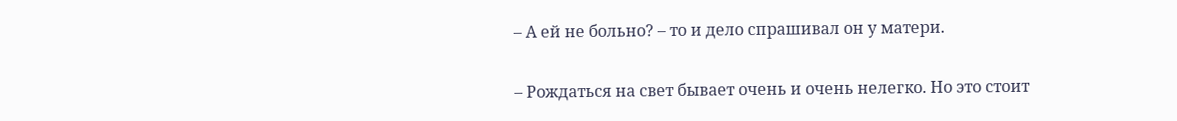– А ей не больно? – то и дело спрашивал он у матери.

– Рождаться на свет бывает очень и очень нелегко. Но это стоит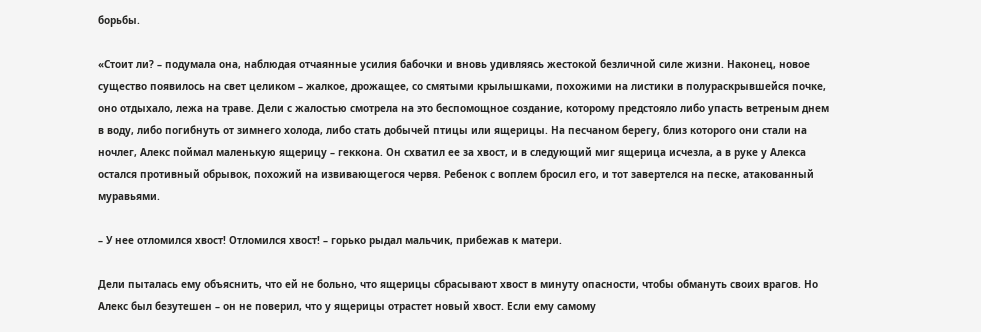борьбы.

«Стоит ли? – подумала она, наблюдая отчаянные усилия бабочки и вновь удивляясь жестокой безличной силе жизни. Наконец, новое существо появилось на свет целиком – жалкое, дрожащее, со смятыми крылышками, похожими на листики в полураскрывшейся почке, оно отдыхало, лежа на траве. Дели с жалостью смотрела на это беспомощное создание, которому предстояло либо упасть ветреным днем в воду, либо погибнуть от зимнего холода, либо стать добычей птицы или ящерицы. На песчаном берегу, близ которого они стали на ночлег, Алекс поймал маленькую ящерицу – геккона. Он схватил ее за хвост, и в следующий миг ящерица исчезла, а в руке у Алекса остался противный обрывок, похожий на извивающегося червя. Ребенок с воплем бросил его, и тот завертелся на песке, атакованный муравьями.

– У нее отломился хвост! Отломился хвост! – горько рыдал мальчик, прибежав к матери.

Дели пыталась ему объяснить, что ей не больно, что ящерицы сбрасывают хвост в минуту опасности, чтобы обмануть своих врагов. Но Алекс был безутешен – он не поверил, что у ящерицы отрастет новый хвост. Если ему самому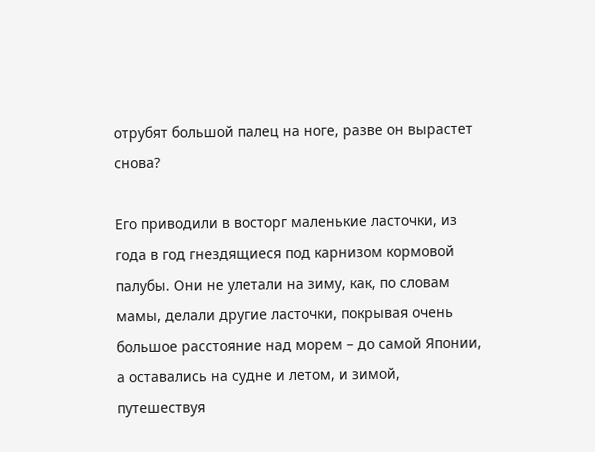отрубят большой палец на ноге, разве он вырастет снова?

Его приводили в восторг маленькие ласточки, из года в год гнездящиеся под карнизом кормовой палубы. Они не улетали на зиму, как, по словам мамы, делали другие ласточки, покрывая очень большое расстояние над морем – до самой Японии, а оставались на судне и летом, и зимой, путешествуя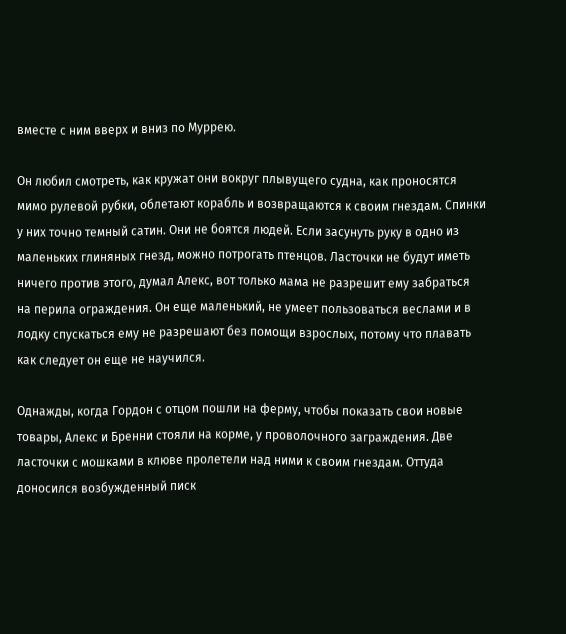вместе с ним вверх и вниз по Муррею.

Он любил смотреть, как кружат они вокруг плывущего судна, как проносятся мимо рулевой рубки, облетают корабль и возвращаются к своим гнездам. Спинки у них точно темный сатин. Они не боятся людей. Если засунуть руку в одно из маленьких глиняных гнезд, можно потрогать птенцов. Ласточки не будут иметь ничего против этого, думал Алекс, вот только мама не разрешит ему забраться на перила ограждения. Он еще маленький, не умеет пользоваться веслами и в лодку спускаться ему не разрешают без помощи взрослых, потому что плавать как следует он еще не научился.

Однажды, когда Гордон с отцом пошли на ферму, чтобы показать свои новые товары, Алекс и Бренни стояли на корме, у проволочного заграждения. Две ласточки с мошками в клюве пролетели над ними к своим гнездам. Оттуда доносился возбужденный писк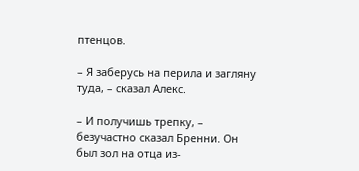птенцов.

– Я заберусь на перила и загляну туда, – сказал Алекс.

– И получишь трепку, – безучастно сказал Бренни. Он был зол на отца из-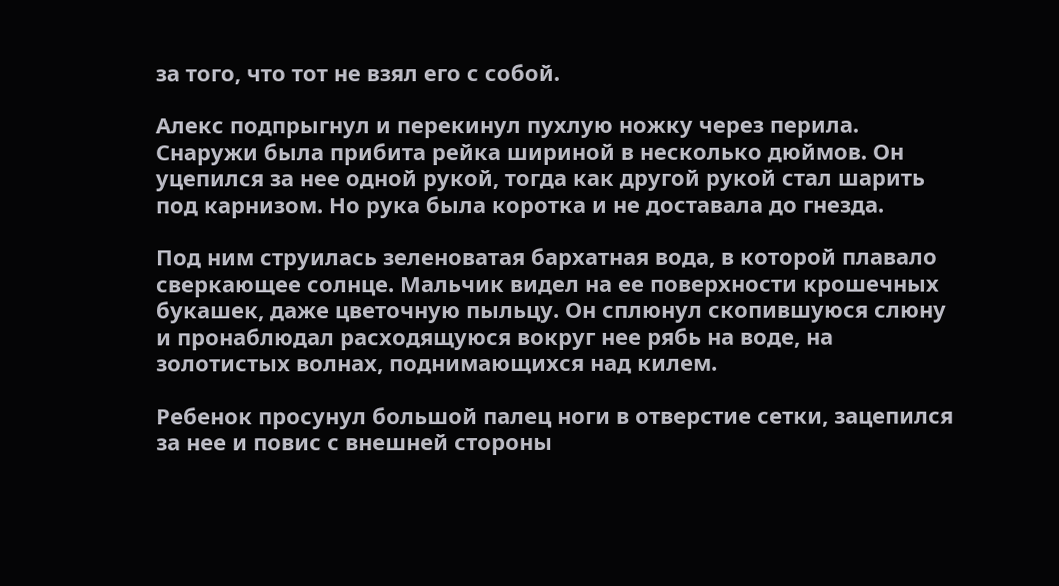за того, что тот не взял его с собой.

Алекс подпрыгнул и перекинул пухлую ножку через перила. Снаружи была прибита рейка шириной в несколько дюймов. Он уцепился за нее одной рукой, тогда как другой рукой стал шарить под карнизом. Но рука была коротка и не доставала до гнезда.

Под ним струилась зеленоватая бархатная вода, в которой плавало сверкающее солнце. Мальчик видел на ее поверхности крошечных букашек, даже цветочную пыльцу. Он сплюнул скопившуюся слюну и пронаблюдал расходящуюся вокруг нее рябь на воде, на золотистых волнах, поднимающихся над килем.

Ребенок просунул большой палец ноги в отверстие сетки, зацепился за нее и повис с внешней стороны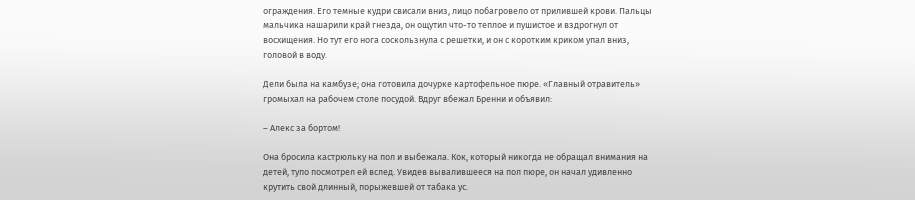ограждения. Его темные кудри свисали вниз, лицо побагровело от прилившей крови. Пальцы мальчика нашарили край гнезда, он ощутил что-то теплое и пушистое и вздрогнул от восхищения. Но тут его нога соскользнула с решетки, и он с коротким криком упал вниз, головой в воду.

Дели была на камбузе; она готовила дочурке картофельное пюре. «Главный отравитель» громыхал на рабочем столе посудой. Вдруг вбежал Бренни и объявил:

– Алекс за бортом!

Она бросила кастрюльку на пол и выбежала. Кок, который никогда не обращал внимания на детей, тупо посмотрел ей вслед. Увидев вывалившееся на пол пюре, он начал удивленно крутить свой длинный, порыжевшей от табака ус.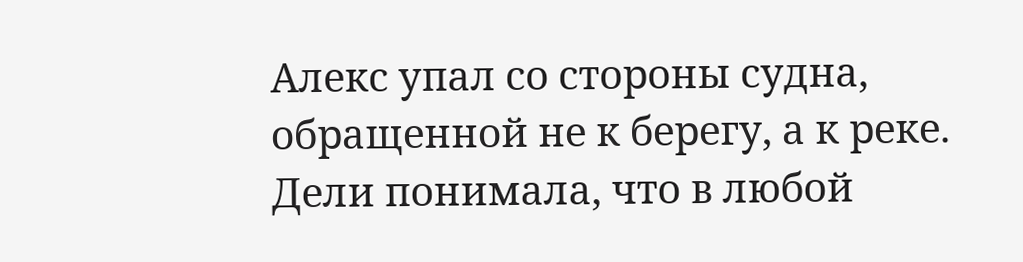Алекс упал со стороны судна, обращенной не к берегу, а к реке. Дели понимала, что в любой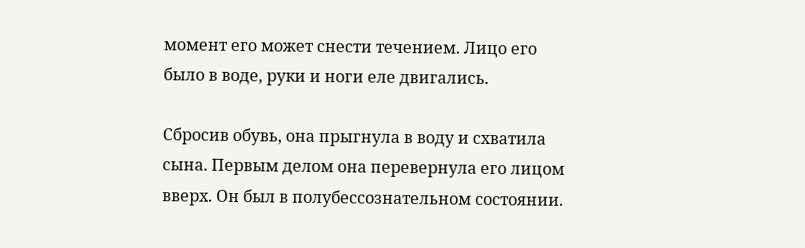момент его может снести течением. Лицо его было в воде, руки и ноги еле двигались.

Сбросив обувь, она прыгнула в воду и схватила сына. Первым делом она перевернула его лицом вверх. Он был в полубессознательном состоянии.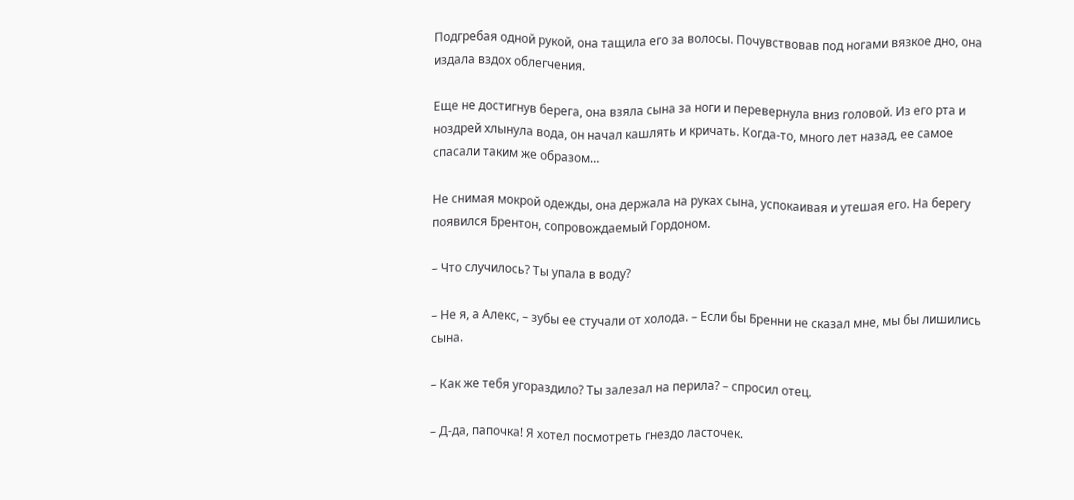Подгребая одной рукой, она тащила его за волосы. Почувствовав под ногами вязкое дно, она издала вздох облегчения.

Еще не достигнув берега, она взяла сына за ноги и перевернула вниз головой. Из его рта и ноздрей хлынула вода, он начал кашлять и кричать. Когда-то, много лет назад, ее самое спасали таким же образом…

Не снимая мокрой одежды, она держала на руках сына, успокаивая и утешая его. На берегу появился Брентон, сопровождаемый Гордоном.

– Что случилось? Ты упала в воду?

– Не я, а Алекс, – зубы ее стучали от холода. – Если бы Бренни не сказал мне, мы бы лишились сына.

– Как же тебя угораздило? Ты залезал на перила? – спросил отец.

– Д-да, папочка! Я хотел посмотреть гнездо ласточек.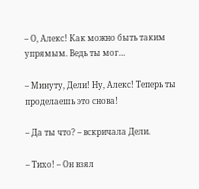– О, Алекс! Как можно быть таким упрямым. Ведь ты мог…

– Минуту, Дели! Ну, Алекс! Теперь ты проделаешь это снова!

– Да ты что? – вскричала Дели.

– Тихо! – Он взял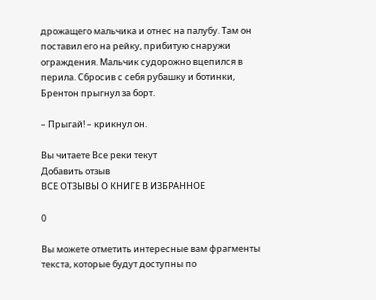дрожащего мальчика и отнес на палубу. Там он поставил его на рейку, прибитую снаружи ограждения. Мальчик судорожно вцепился в перила. Сбросив с себя рубашку и ботинки, Брентон прыгнул за борт.

– Прыгай! – крикнул он.

Вы читаете Все реки текут
Добавить отзыв
ВСЕ ОТЗЫВЫ О КНИГЕ В ИЗБРАННОЕ

0

Вы можете отметить интересные вам фрагменты текста, которые будут доступны по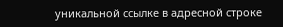уникальной ссылке в адресной строке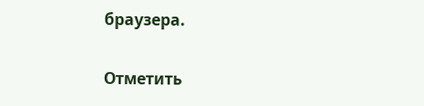браузера.

Отметить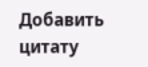Добавить цитату